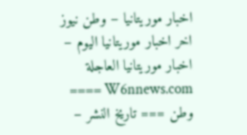اخبار موريتانيا – وطن نيوز
اخر اخبار موريتانيا اليوم – اخبار موريتانيا العاجلة
W6nnews.com ==== وطن === تاريخ النشر –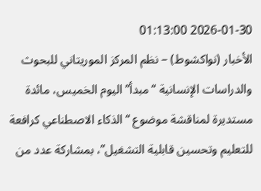2026-01-30 01:13:00
الأخبار (نواكشوط) – نظم المركز الموريتاني للبحوث والدراسات الإنسانية “مبدأ” اليوم الخميس، مائدة مستديرة لمناقشة موضوع “الذكاء الاصطناعي كرافعة للتعليم وتحسين قابلية التشغيل”، بمشاركة عدد من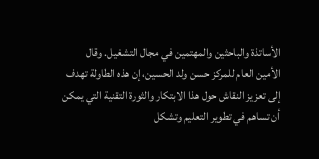الأساتذة والباحثين والمهتمين في مجال التشغيل. وقال الأمين العام للمركز حسن ولد الحسين، إن هذه الطاولة تهدف إلى تعزيز النقاش حول هذا الابتكار والثورة التقنية التي يمكن أن تساهم في تطوير التعليم وتشكل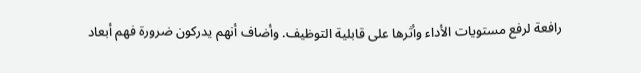رافعة لرفع مستويات الأداء وأثرها على قابلية التوظيف. وأضاف أنهم يدركون ضرورة فهم أبعاد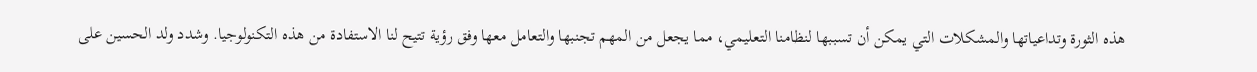هذه الثورة وتداعياتها والمشكلات التي يمكن أن تسببها لنظامنا التعليمي، مما يجعل من المهم تجنبها والتعامل معها وفق رؤية تتيح لنا الاستفادة من هذه التكنولوجيا. وشدد ولد الحسين على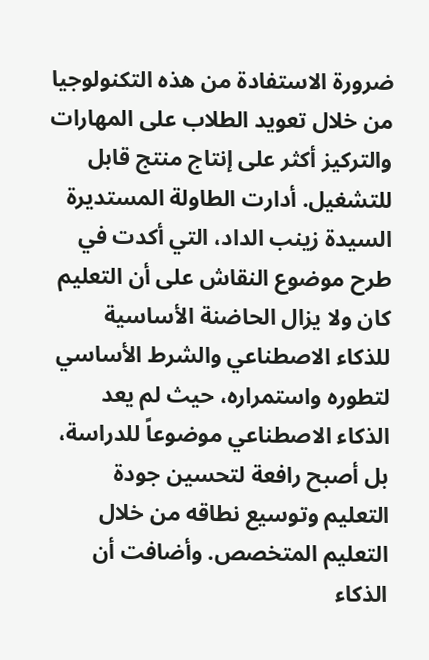ضرورة الاستفادة من هذه التكنولوجيا من خلال تعويد الطلاب على المهارات والتركيز أكثر على إنتاج منتج قابل للتشغيل. أدارت الطاولة المستديرة السيدة زينب الداد، التي أكدت في طرح موضوع النقاش على أن التعليم كان ولا يزال الحاضنة الأساسية للذكاء الاصطناعي والشرط الأساسي لتطوره واستمراره، حيث لم يعد الذكاء الاصطناعي موضوعاً للدراسة، بل أصبح رافعة لتحسين جودة التعليم وتوسيع نطاقه من خلال التعليم المتخصص. وأضافت أن الذكاء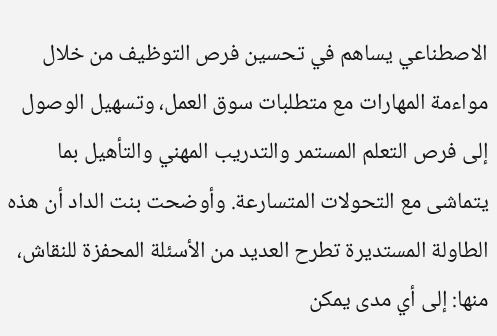الاصطناعي يساهم في تحسين فرص التوظيف من خلال مواءمة المهارات مع متطلبات سوق العمل، وتسهيل الوصول إلى فرص التعلم المستمر والتدريب المهني والتأهيل بما يتماشى مع التحولات المتسارعة. وأوضحت بنت الداد أن هذه الطاولة المستديرة تطرح العديد من الأسئلة المحفزة للنقاش، منها: إلى أي مدى يمكن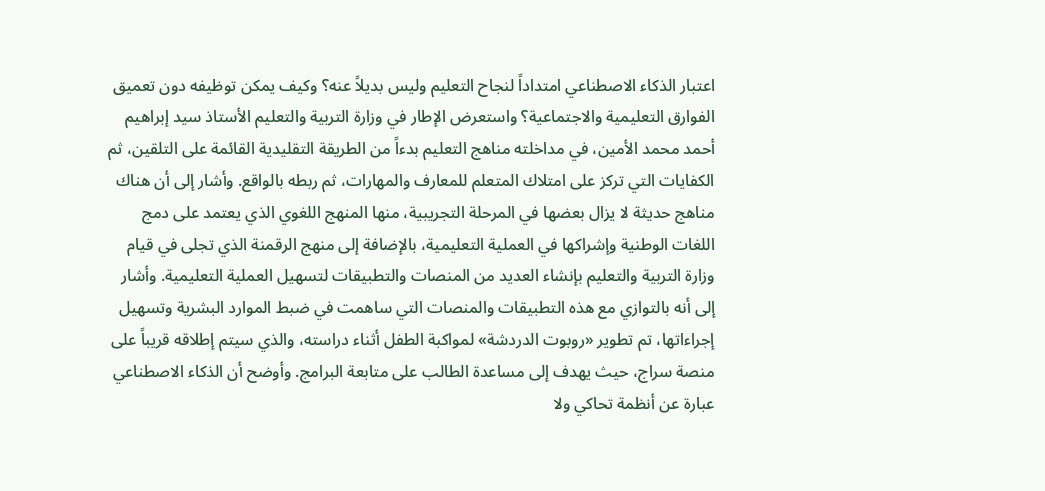اعتبار الذكاء الاصطناعي امتداداً لنجاح التعليم وليس بديلاً عنه؟ وكيف يمكن توظيفه دون تعميق الفوارق التعليمية والاجتماعية؟ واستعرض الإطار في وزارة التربية والتعليم الأستاذ سيد إبراهيم أحمد محمد الأمين، في مداخلته مناهج التعليم بدءاً من الطريقة التقليدية القائمة على التلقين، ثم الكفايات التي تركز على امتلاك المتعلم للمعارف والمهارات، ثم ربطه بالواقع. وأشار إلى أن هناك مناهج حديثة لا يزال بعضها في المرحلة التجريبية، منها المنهج اللغوي الذي يعتمد على دمج اللغات الوطنية وإشراكها في العملية التعليمية، بالإضافة إلى منهج الرقمنة الذي تجلى في قيام وزارة التربية والتعليم بإنشاء العديد من المنصات والتطبيقات لتسهيل العملية التعليمية. وأشار إلى أنه بالتوازي مع هذه التطبيقات والمنصات التي ساهمت في ضبط الموارد البشرية وتسهيل إجراءاتها، تم تطوير «روبوت الدردشة» لمواكبة الطفل أثناء دراسته، والذي سيتم إطلاقه قريباً على منصة سراج، حيث يهدف إلى مساعدة الطالب على متابعة البرامج. وأوضح أن الذكاء الاصطناعي عبارة عن أنظمة تحاكي ولا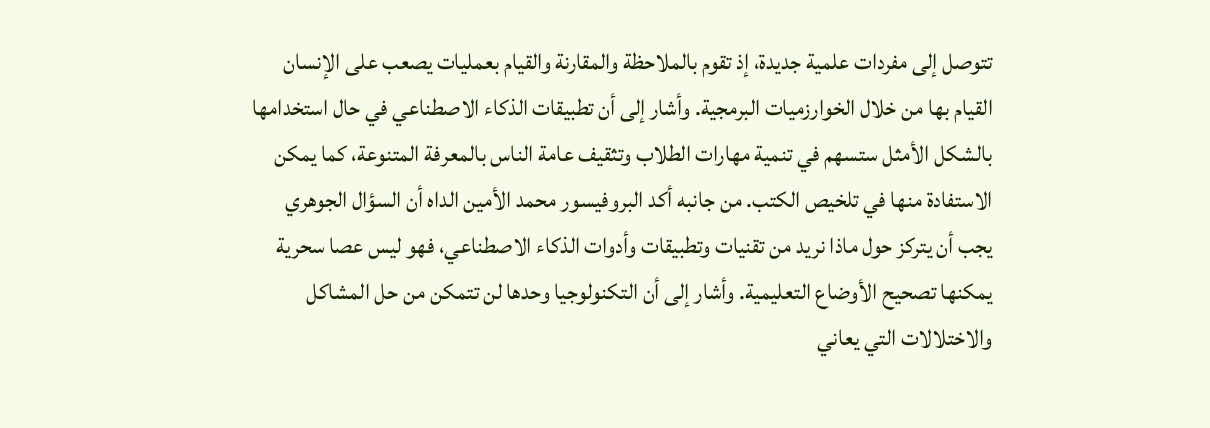تتوصل إلى مفردات علمية جديدة، إذ تقوم بالملاحظة والمقارنة والقيام بعمليات يصعب على الإنسان القيام بها من خلال الخوارزميات البرمجية. وأشار إلى أن تطبيقات الذكاء الاصطناعي في حال استخدامها بالشكل الأمثل ستسهم في تنمية مهارات الطلاب وتثقيف عامة الناس بالمعرفة المتنوعة، كما يمكن الاستفادة منها في تلخيص الكتب. من جانبه أكد البروفيسور محمد الأمين الداه أن السؤال الجوهري يجب أن يتركز حول ماذا نريد من تقنيات وتطبيقات وأدوات الذكاء الاصطناعي، فهو ليس عصا سحرية يمكنها تصحيح الأوضاع التعليمية. وأشار إلى أن التكنولوجيا وحدها لن تتمكن من حل المشاكل والاختلالات التي يعاني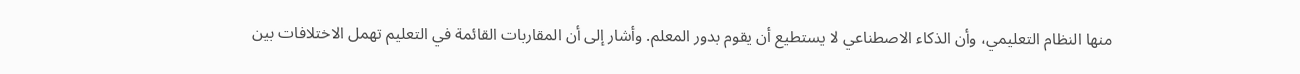منها النظام التعليمي، وأن الذكاء الاصطناعي لا يستطيع أن يقوم بدور المعلم. وأشار إلى أن المقاربات القائمة في التعليم تهمل الاختلافات بين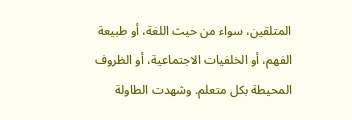المتلقين، سواء من حيث اللغة، أو طبيعة الفهم، أو الخلفيات الاجتماعية، أو الظروف المحيطة بكل متعلم. وشهدت الطاولة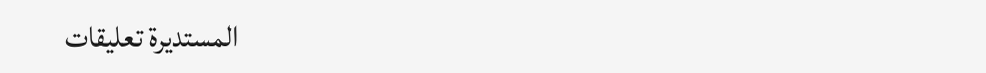المستديرة تعليقات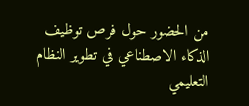من الحضور حول فرص توظيف الذكاء الاصطناعي في تطوير النظام التعليمي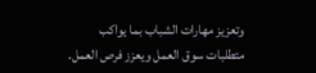وتعزيز مهارات الشباب بما يواكب متطلبات سوق العمل ويعزز فرص العمل.